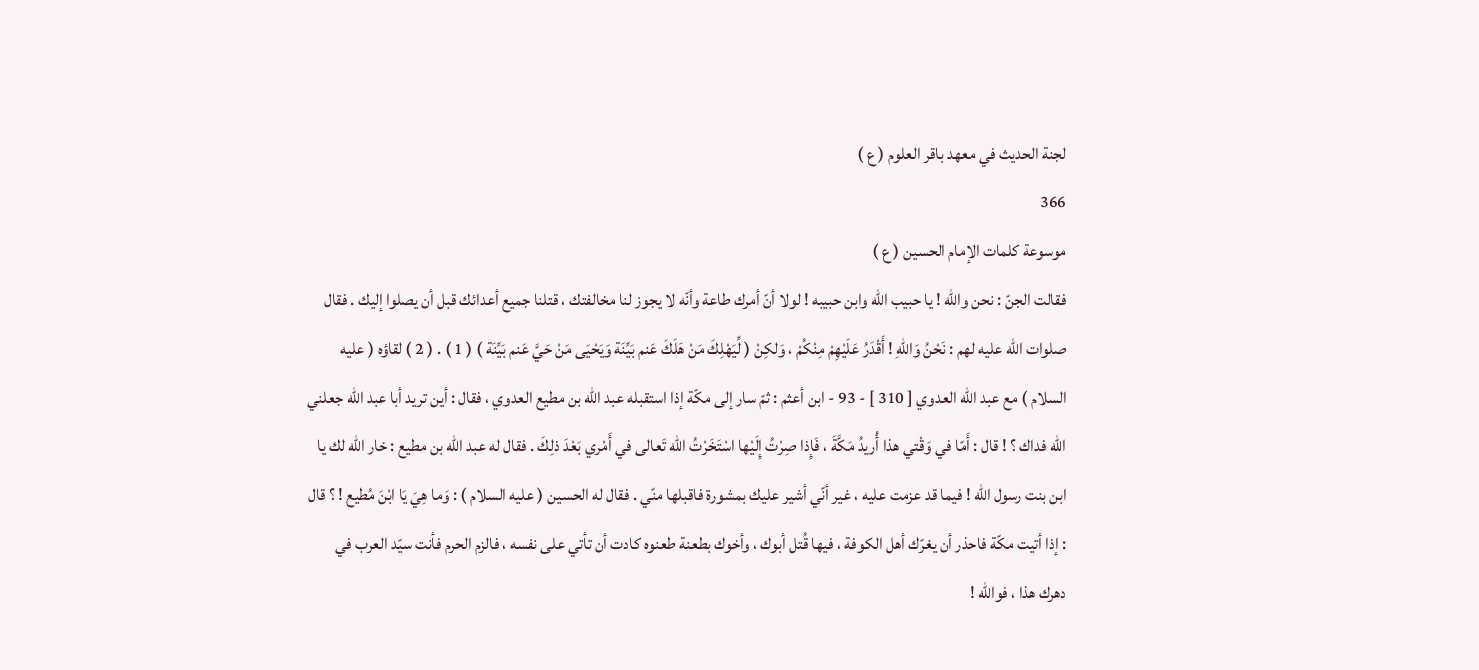لجنة الحديث في معهد باقر العلوم ( ع )
366
موسوعة كلمات الإمام الحسين ( ع )
فقالت الجنّ : نحن والله ! يا حبيب الله وابن حبيبه ! لولا أنّ أمرك طاعة وأنّه لا يجوز لنا مخالفتك ، قتلنا جميع أعدائك قبل أن يصلوا إليك . فقال صلوات الله عليه لهم : نَحْنُ وَاللهِ ! أَقْدَرُ عَلَيْهِمْ مِنْكُمْ ، وَلكِنْ ( لِّيَهْلِكَ مَنْ هَلَكَ عَنم بَيِّنَة وَيَحْيَى مَنْ حَيَّ عَنم بَيِّنَة ) ( 1 ) . ( 2 ) لقاؤه ( عليه السلام ) مع عبد الله العدوي [ 310 ] - 93 - ابن أعثم : ثمّ سار إلى مكّة إذا استقبله عبد الله بن مطيع العدوي ، فقال : أين تريد أبا عبد الله جعلني الله فداك ؟ ! قال : أَمّا في وَقْتي هذا أُريدُ مَكَّةَ ، فَإِذا صِرْتُ إِلَيْها اسْتَخَرْتُ الله تَعالى في أَمْري بَعْدَ ذلِكَ . فقال له عبد الله بن مطيع : خار الله لك يا ابن بنت رسول الله ! فيما قد عزمت عليه ، غير أنّي أشير عليك بمشورة فاقبلها منّي . فقال له الحسين ( عليه السلام ) : وَما هِيَ يَا ابْنَ مُطيع ! ؟ قال : إذا أتيت مكّة فاحذر أن يغرّك أهل الكوفة ، فيها قُتل أبوك ، وأخوك بطعنة طعنوه كادت أن تأتي على نفسه ، فالزم الحرم فأنت سيّد العرب في دهرك هذا ، فوالله !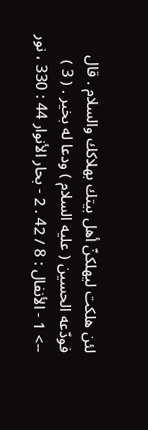لئن هلكت ليهلكنّ أهل بيتك بهلاكك والسلام . قال فودّعه الحسين ( عليه السلام ) ودعا له بخير . ( 3 )
--> 1 - الأنفال : 8 / 42 . 2 - بحار الأنوار 44 : 330 ، نور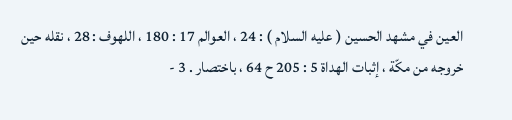العين في مشهد الحسين ( عليه السلام ) : 24 ، العوالم 17 : 180 ، اللهوف : 28 ، نقله حين خروجه من مكّة ، إثبات الهداة 5 : 205 ح 64 ، باختصار . 3 -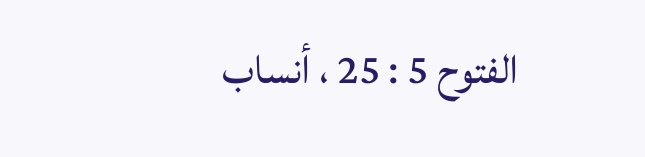الفتوح 5 : 25 ، أنساب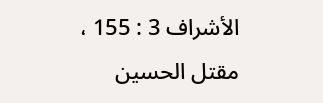الأشراف 3 : 155 ، مقتل الحسين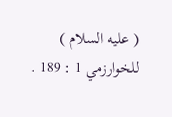( عليه السلام ) للخوارزمي 1 : 189 .